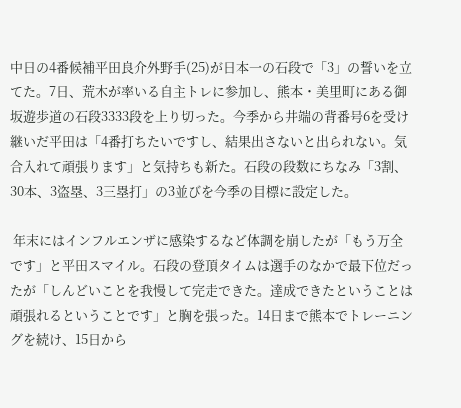中日の4番候補平田良介外野手(25)が日本一の石段で「3」の誓いを立てた。7日、荒木が率いる自主トレに参加し、熊本・美里町にある御坂遊歩道の石段3333段を上り切った。今季から井端の背番号6を受け継いだ平田は「4番打ちたいですし、結果出さないと出られない。気合入れて頑張ります」と気持ちも新た。石段の段数にちなみ「3割、30本、3盗塁、3三塁打」の3並びを今季の目標に設定した。

 年末にはインフルエンザに感染するなど体調を崩したが「もう万全です」と平田スマイル。石段の登頂タイムは選手のなかで最下位だったが「しんどいことを我慢して完走できた。達成できたということは頑張れるということです」と胸を張った。14日まで熊本でトレーニングを続け、15日から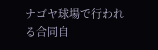ナゴヤ球場で行われる合同自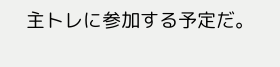主トレに参加する予定だ。